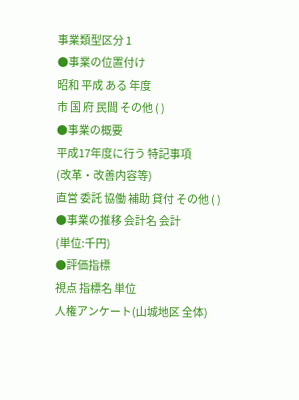事業類型区分 1
●事業の位置付け
昭和 平成 ある 年度
市 国 府 民間 その他 ( )
●事業の概要
平成17年度に行う 特記事項
(改革・改善内容等)
直営 委託 協働 補助 貸付 その他 ( )
●事業の推移 会計名 会計
(単位:千円)
●評価指標
視点 指標名 単位
人権アンケート(山城地区 全体)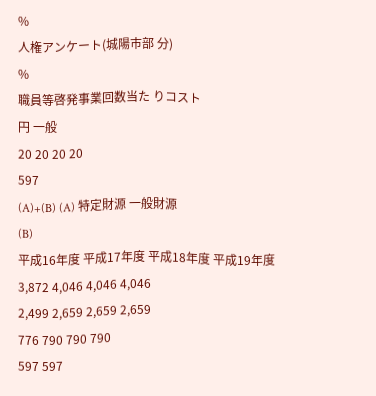%
人権アンケート(城陽市部 分)
%
職員等啓発事業回数当た りコスト
円 一般
20 20 20 20
597
(A)+(B) (A) 特定財源 一般財源
(B)
平成16年度 平成17年度 平成18年度 平成19年度
3,872 4,046 4,046 4,046
2,499 2,659 2,659 2,659
776 790 790 790
597 597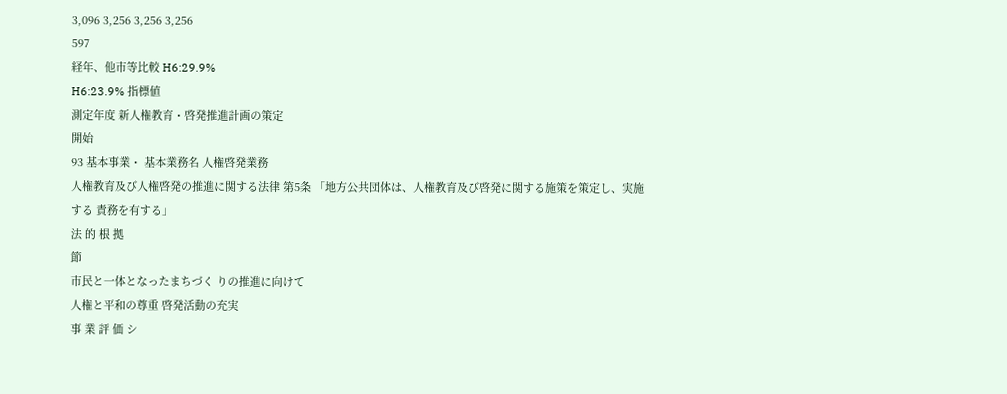3,096 3,256 3,256 3,256
597
経年、他市等比較 H6:29.9%
H6:23.9% 指標値
測定年度 新人権教育・啓発推進計画の策定
開始
93 基本事業・ 基本業務名 人権啓発業務
人権教育及び人権啓発の推進に関する法律 第5条 「地方公共団体は、人権教育及び啓発に関する施策を策定し、実施する 責務を有する」
法 的 根 拠
節
市民と一体となったまちづく りの推進に向けて
人権と平和の尊重 啓発活動の充実
事 業 評 価 シ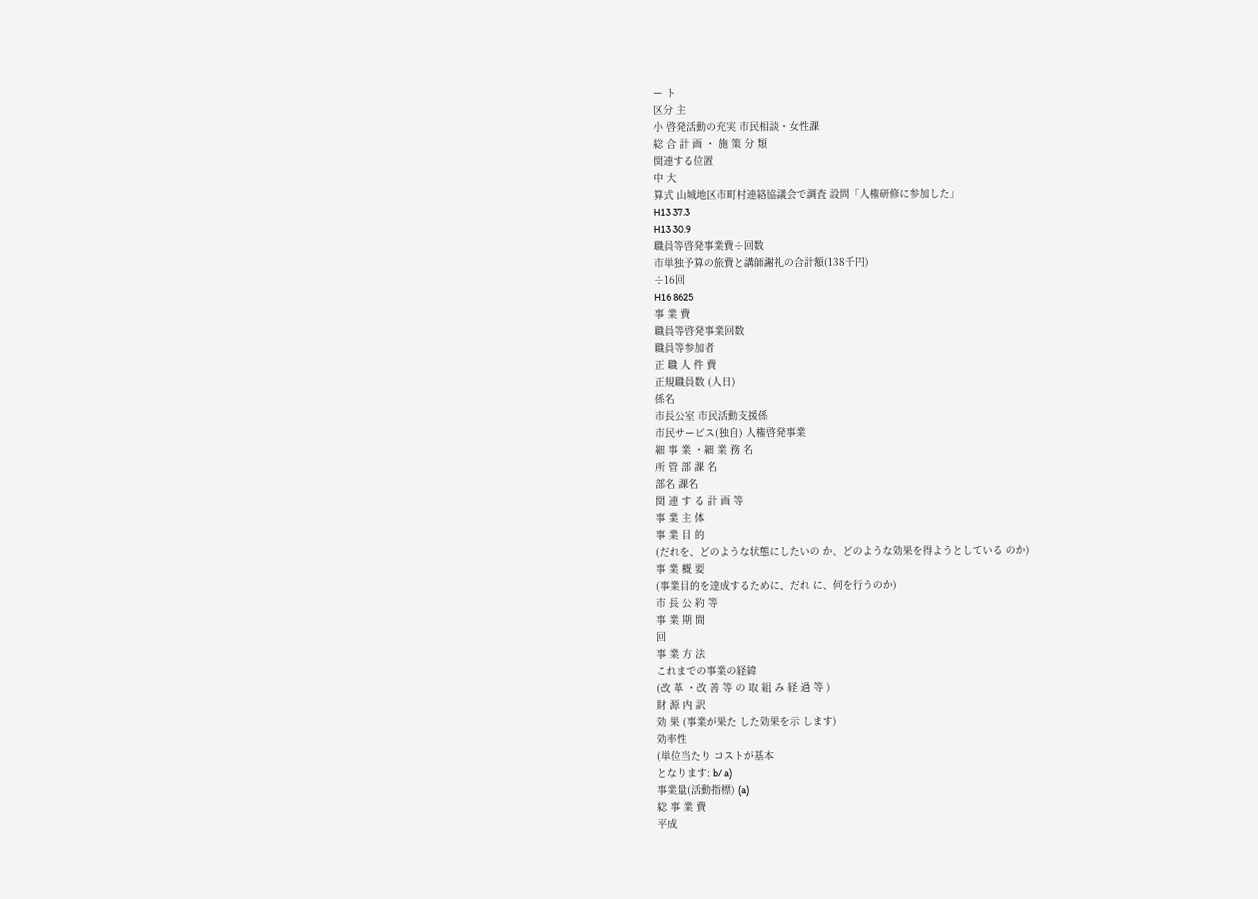ー ト
区分 主
小 啓発活動の充実 市民相談・女性課
総 合 計 画 ・ 施 策 分 類
関連する位置
中 大
算式 山城地区市町村連絡協議会で調査 設問「人権研修に参加した」
H13 37.3
H13 30.9
職員等啓発事業費÷回数
市単独予算の旅費と講師謝礼の合計額(138千円)
÷16回
H16 8625
事 業 費
職員等啓発事業回数
職員等参加者
正 職 人 件 費
正規職員数 (人日)
係名
市長公室 市民活動支援係
市民サービス(独自) 人権啓発事業
細 事 業 ・細 業 務 名
所 管 部 課 名
部名 課名
関 連 す る 計 画 等
事 業 主 体
事 業 目 的
(だれを、どのような状態にしたいの か、どのような効果を得ようとしている のか)
事 業 概 要
(事業目的を達成するために、だれ に、何を行うのか)
市 長 公 約 等
事 業 期 間
回
事 業 方 法
これまでの事業の経緯
(改 革 ・改 善 等 の 取 組 み 経 過 等 )
財 源 内 訳
効 果 (事業が果た した効果を示 します)
効率性
(単位当たり コストが基本
となります: b/ a)
事業量(活動指標) (a)
総 事 業 費
平成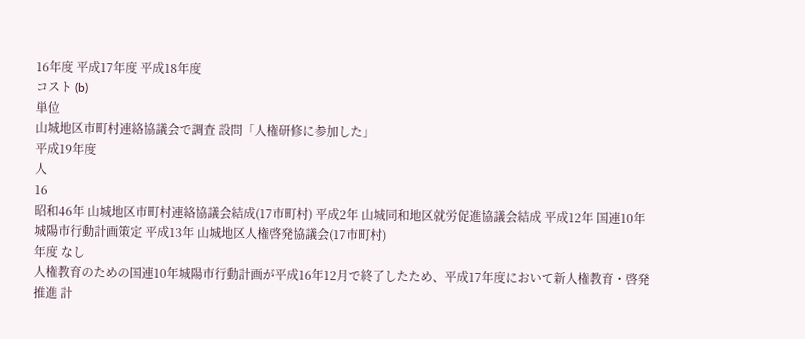16年度 平成17年度 平成18年度
コスト (b)
単位
山城地区市町村連絡協議会で調査 設問「人権研修に参加した」
平成19年度
人
16
昭和46年 山城地区市町村連絡協議会結成(17市町村) 平成2年 山城同和地区就労促進協議会結成 平成12年 国連10年城陽市行動計画策定 平成13年 山城地区人権啓発協議会(17市町村)
年度 なし
人権教育のための国連10年城陽市行動計画が平成16年12月で終了したため、平成17年度において新人権教育・啓発推進 計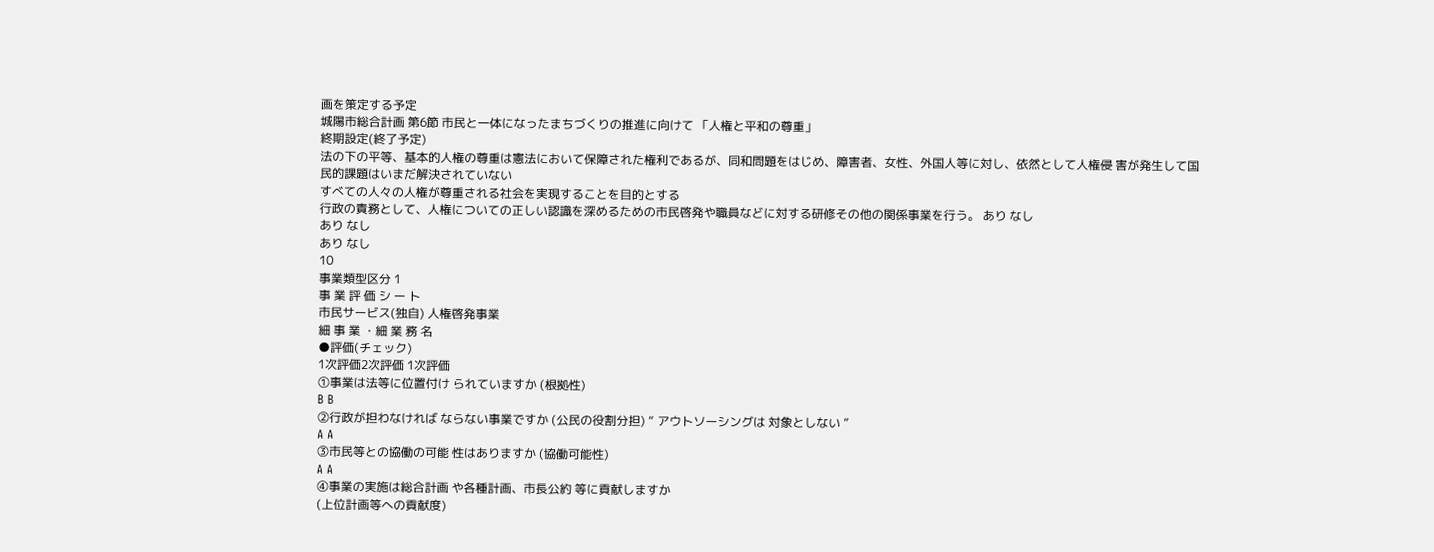画を策定する予定
城陽市総合計画 第6節 市民と一体になったまちづくりの推進に向けて 「人権と平和の尊重」
終期設定(終了予定)
法の下の平等、基本的人権の尊重は憲法において保障された権利であるが、同和問題をはじめ、障害者、女性、外国人等に対し、依然として人権侵 害が発生して国民的課題はいまだ解決されていない
すべての人々の人権が尊重される社会を実現することを目的とする
行政の責務として、人権についての正しい認識を深めるための市民啓発や職員などに対する研修その他の関係事業を行う。 あり なし
あり なし
あり なし
10
事業類型区分 1
事 業 評 価 シ ー ト
市民サービス(独自) 人権啓発事業
細 事 業 ・細 業 務 名
●評価(チェック)
1次評価2次評価 1次評価
①事業は法等に位置付け られていますか (根拠性)
B B
②行政が担わなければ ならない事業ですか (公民の役割分担) “ アウトソーシングは 対象としない ”
A A
③市民等との協働の可能 性はありますか (協働可能性)
A A
④事業の実施は総合計画 や各種計画、市長公約 等に貢献しますか
(上位計画等への貢献度)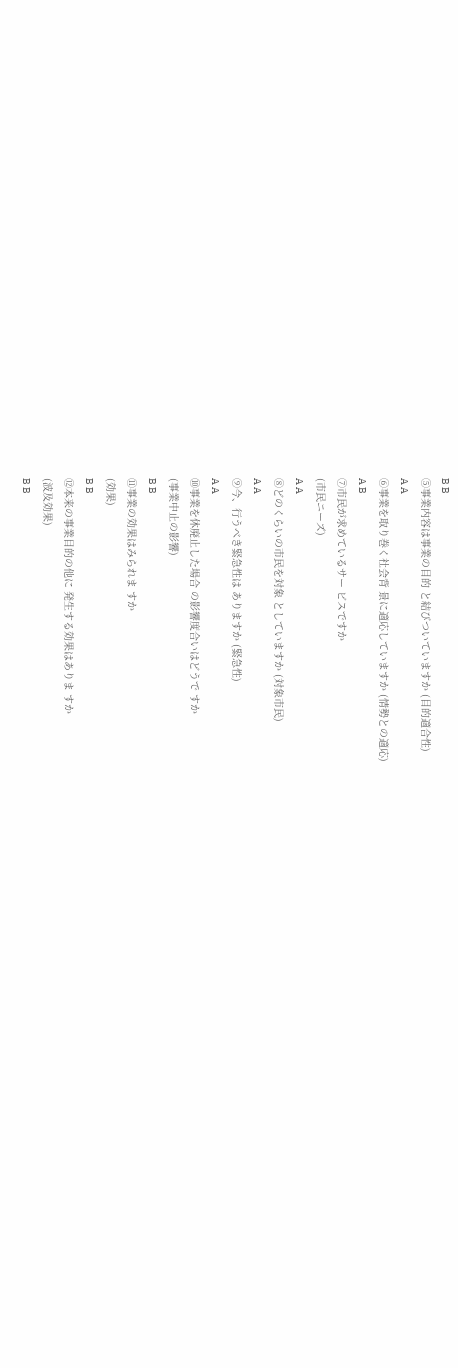B B
⑤事業内容は事業の目的 と結びついていますか (目的適合性)
A A
⑥事業を取り巻く社会背 景に適応していますか (情勢との適応)
A B
⑦市民が求めているサー ビスですか
(市民ニーズ)
A A
⑧どのくらいの市民を対象 としていますか (対象市民)
A A
⑨今、行うべき緊急性は ありますか (緊急性)
A A
⑩事業を休廃止した場合 の影響度合いはどうで すか
(事業中止の影響)
B B
⑪事業の効果はみられま すか
(効果)
B B
⑫本来の事業目的の他に 発生する効果はありま すか
(波及効果)
B B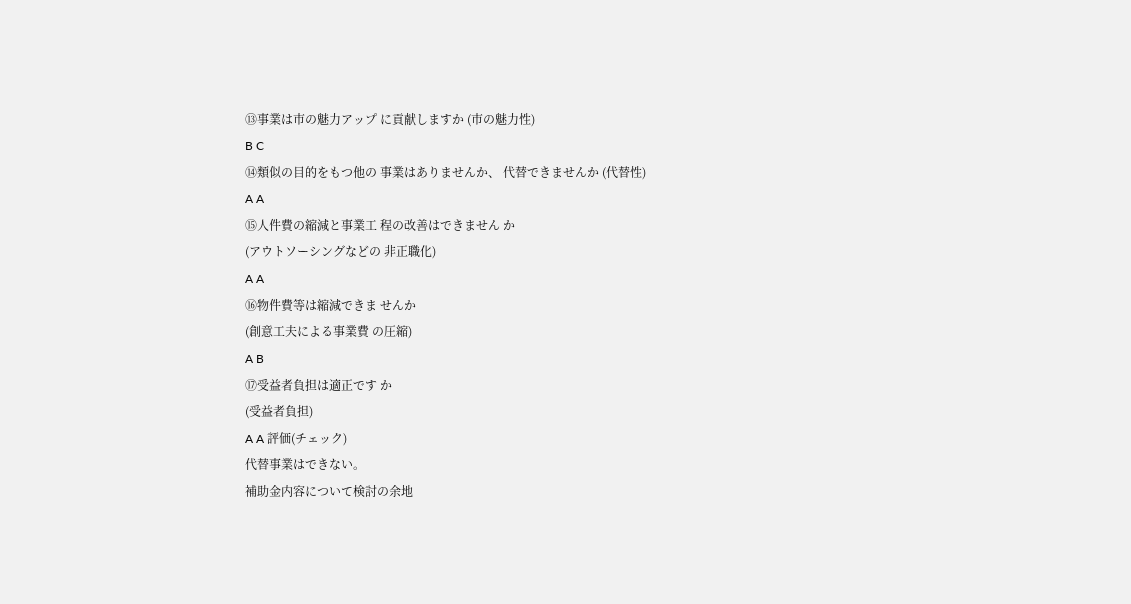⑬事業は市の魅力アップ に貢献しますか (市の魅力性)
B C
⑭類似の目的をもつ他の 事業はありませんか、 代替できませんか (代替性)
A A
⑮人件費の縮減と事業工 程の改善はできません か
(アウトソーシングなどの 非正職化)
A A
⑯物件費等は縮減できま せんか
(創意工夫による事業費 の圧縮)
A B
⑰受益者負担は適正です か
(受益者負担)
A A 評価(チェック)
代替事業はできない。
補助金内容について検討の余地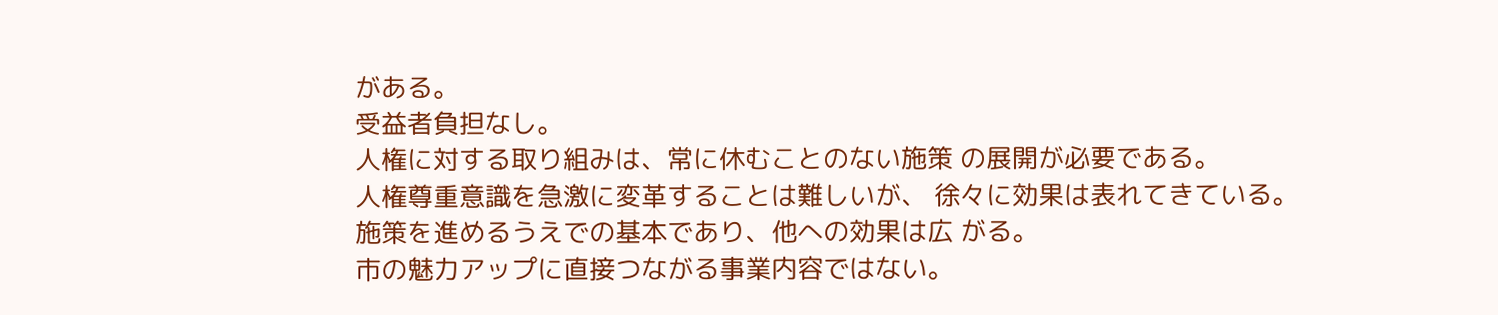がある。
受益者負担なし。
人権に対する取り組みは、常に休むことのない施策 の展開が必要である。
人権尊重意識を急激に変革することは難しいが、 徐々に効果は表れてきている。
施策を進めるうえでの基本であり、他への効果は広 がる。
市の魅力アップに直接つながる事業内容ではない。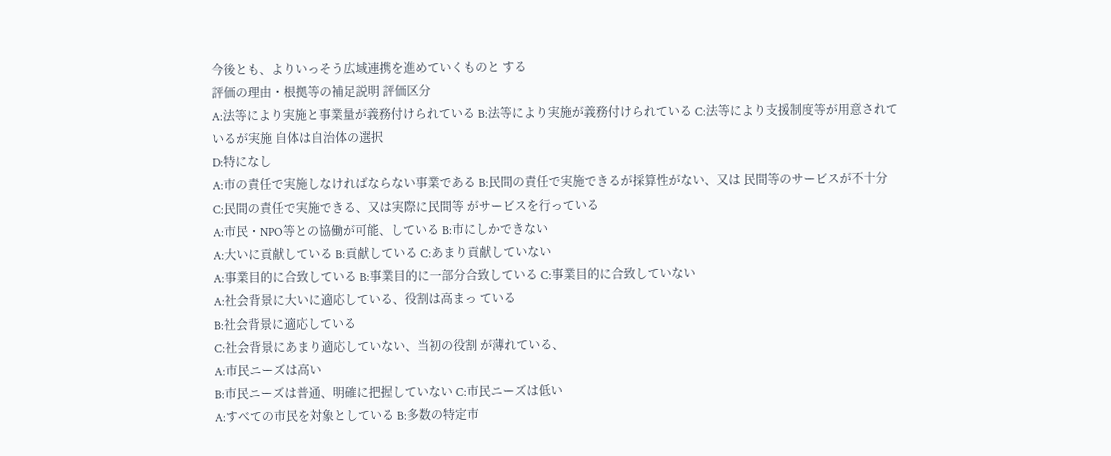今後とも、よりいっそう広域連携を進めていくものと する
評価の理由・根拠等の補足説明 評価区分
A:法等により実施と事業量が義務付けられている B:法等により実施が義務付けられている C:法等により支援制度等が用意されているが実施 自体は自治体の選択
D:特になし
A:市の責任で実施しなければならない事業である B:民間の責任で実施できるが採算性がない、又は 民間等のサービスが不十分
C:民間の責任で実施できる、又は実際に民間等 がサービスを行っている
A:市民・NPO等との協働が可能、している B:市にしかできない
A:大いに貢献している B:貢献している C:あまり貢献していない
A:事業目的に合致している B:事業目的に一部分合致している C:事業目的に合致していない
A:社会背景に大いに適応している、役割は高まっ ている
B:社会背景に適応している
C:社会背景にあまり適応していない、当初の役割 が薄れている、
A:市民ニーズは高い
B:市民ニーズは普通、明確に把握していない C:市民ニーズは低い
A:すべての市民を対象としている B:多数の特定市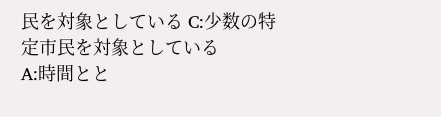民を対象としている C:少数の特定市民を対象としている
A:時間とと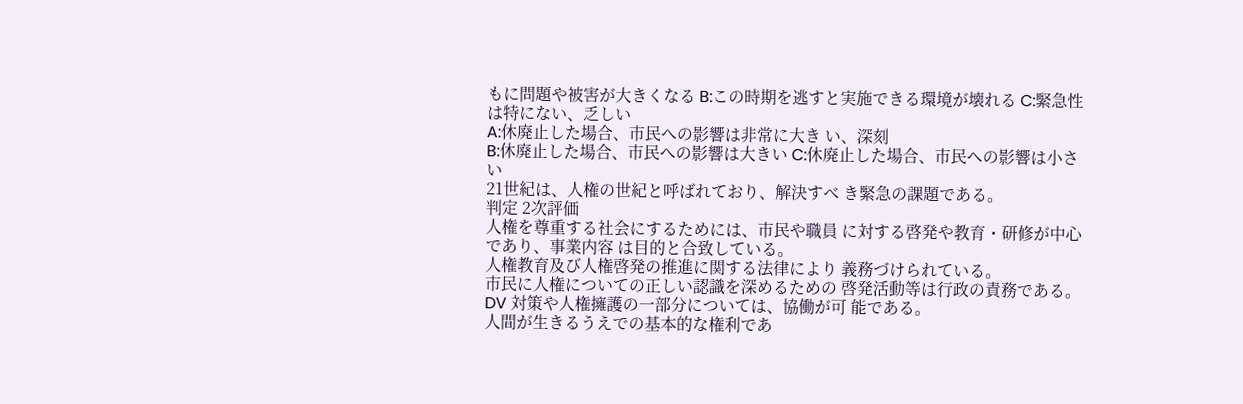もに問題や被害が大きくなる B:この時期を逃すと実施できる環境が壊れる C:緊急性は特にない、乏しい
A:休廃止した場合、市民への影響は非常に大き い、深刻
B:休廃止した場合、市民への影響は大きい C:休廃止した場合、市民への影響は小さい
21世紀は、人権の世紀と呼ばれており、解決すべ き緊急の課題である。
判定 2次評価
人権を尊重する社会にするためには、市民や職員 に対する啓発や教育・研修が中心であり、事業内容 は目的と合致している。
人権教育及び人権啓発の推進に関する法律により 義務づけられている。
市民に人権についての正しい認識を深めるための 啓発活動等は行政の責務である。
DV 対策や人権擁護の一部分については、協働が可 能である。
人間が生きるうえでの基本的な権利であ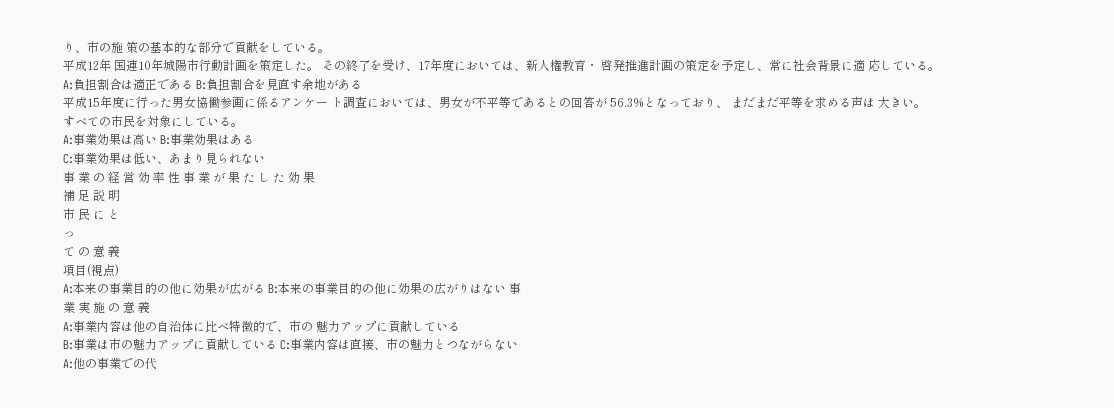り、市の施 策の基本的な部分で貢献をしている。
平成12年 国連10年城陽市行動計画を策定した。 その終了を受け、17年度においては、新人権教育・ 啓発推進計画の策定を予定し、常に社会背景に適 応している。
A:負担割合は適正である B:負担割合を見直す余地がある
平成15年度に行った男女協働参画に係るアンケー ト調査においては、男女が不平等であるとの回答が 56.3%となっており、 まだまだ平等を求める声は 大きい。
すべての市民を対象にしている。
A:事業効果は高い B:事業効果はある
C:事業効果は低い、あまり見られない
事 業 の 経 営 効 率 性 事 業 が 果 た し た 効 果
補 足 説 明
市 民 に と
っ
て の 意 義
項目(視点)
A:本来の事業目的の他に効果が広がる B:本来の事業目的の他に効果の広がりはない 事
業 実 施 の 意 義
A:事業内容は他の自治体に比べ特徴的で、市の 魅力アップに貢献している
B:事業は市の魅力アップに貢献している C:事業内容は直接、市の魅力とつながらない
A:他の事業での代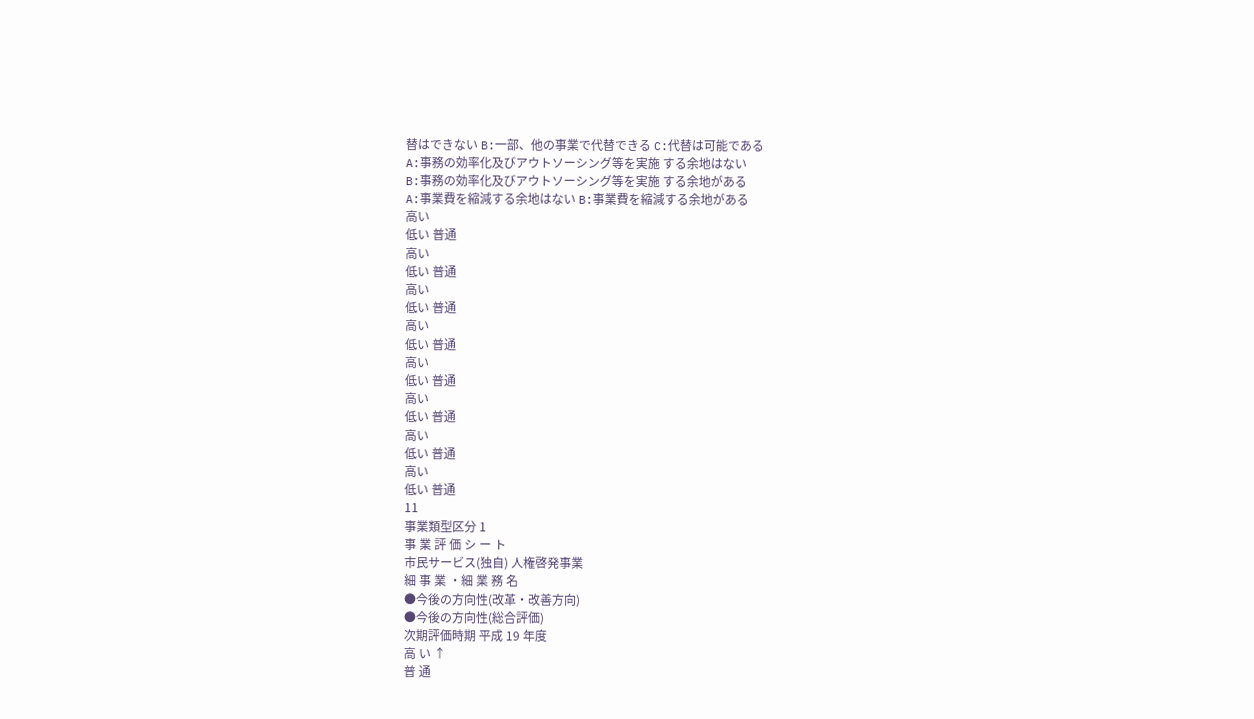替はできない B:一部、他の事業で代替できる C:代替は可能である
A:事務の効率化及びアウトソーシング等を実施 する余地はない
B:事務の効率化及びアウトソーシング等を実施 する余地がある
A:事業費を縮減する余地はない B:事業費を縮減する余地がある
高い
低い 普通
高い
低い 普通
高い
低い 普通
高い
低い 普通
高い
低い 普通
高い
低い 普通
高い
低い 普通
高い
低い 普通
11
事業類型区分 1
事 業 評 価 シ ー ト
市民サービス(独自) 人権啓発事業
細 事 業 ・細 業 務 名
●今後の方向性(改革・改善方向)
●今後の方向性(総合評価)
次期評価時期 平成 19 年度
高 い ↑
普 通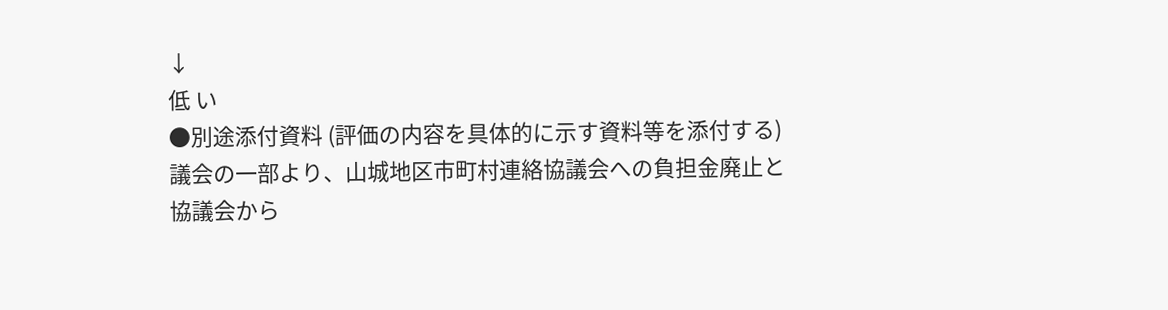↓
低 い
●別途添付資料 (評価の内容を具体的に示す資料等を添付する)
議会の一部より、山城地区市町村連絡協議会への負担金廃止と協議会から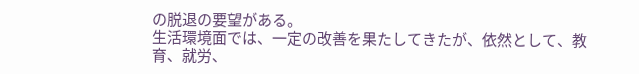の脱退の要望がある。
生活環境面では、一定の改善を果たしてきたが、依然として、教育、就労、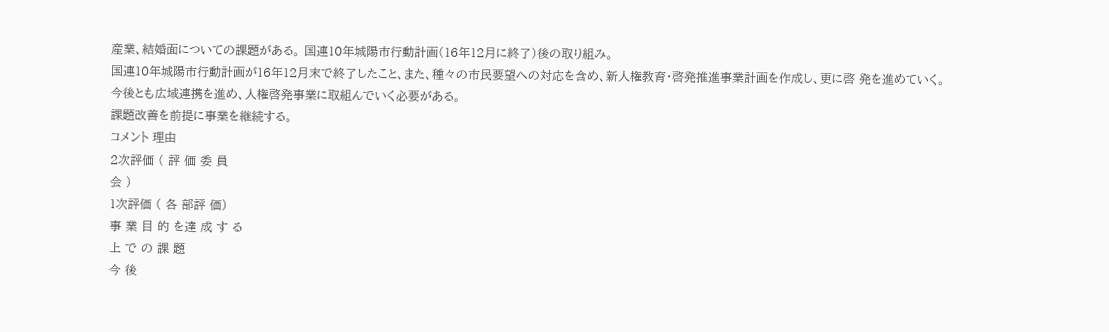産業、結婚面についての課題がある。 国連10年城陽市行動計画(16年12月に終了)後の取り組み。
国連10年城陽市行動計画が16年12月末で終了したこと、また、種々の市民要望への対応を含め、新人権教育・啓発推進事業計画を作成し、更に啓 発を進めていく。
今後とも広域連携を進め、人権啓発事業に取組んでいく必要がある。
課題改善を前提に事業を継続する。
コメント 理由
2次評価 ( 評 価 委 員
会 )
1次評価 ( 各 部評 価)
事 業 目 的 を達 成 す る
上 で の 課 題
今 後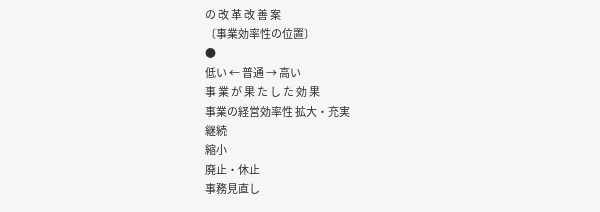の 改 革 改 善 案
〔事業効率性の位置〕
●
低い ← 普通 → 高い
事 業 が 果 た し た 効 果
事業の経営効率性 拡大・充実
継続
縮小
廃止・休止
事務見直し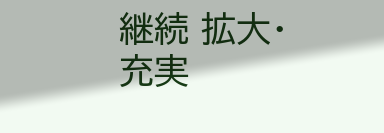継続 拡大・充実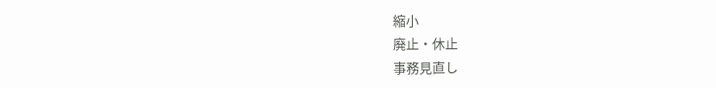縮小
廃止・休止
事務見直し